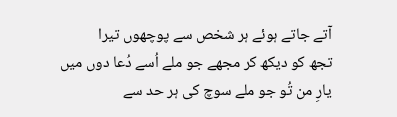آتے جاتے ہوئے ہر شخص سے پوچھوں تیرا
تجھ کو دیکھ کر مجھے جو ملے اُسے دُعا دوں میں
یارِ من تُو جو ملے سوچ کی ہر حد سے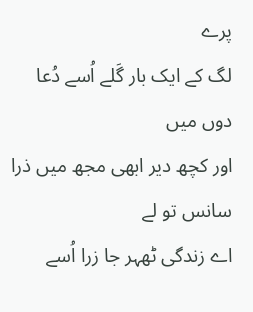پرے
لگ کے ایک بار گَلے اُسے دُعا دوں میں
اور کچھ دیر ابھی مجھ میں ذرا سانس تو لے
اے زندگی ٹھہر جا زرا اُسے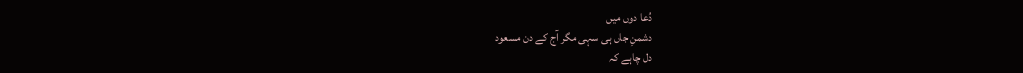دُعا دوں میں
دشمنِ جاں ہی سہی مگر آج کے دن مسعود
دل چاہے کہ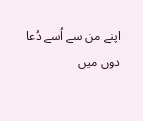اپنے من سے اُسے دُعا دوں میں